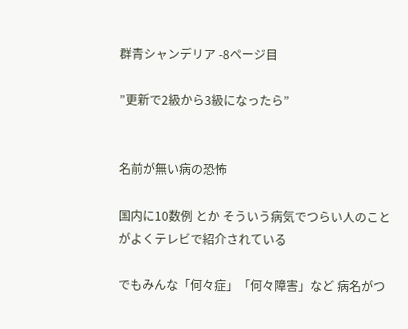群青シャンデリア -8ページ目

”更新で2級から3級になったら”


名前が無い病の恐怖

国内に10数例 とか そういう病気でつらい人のことがよくテレビで紹介されている

でもみんな「何々症」「何々障害」など 病名がつ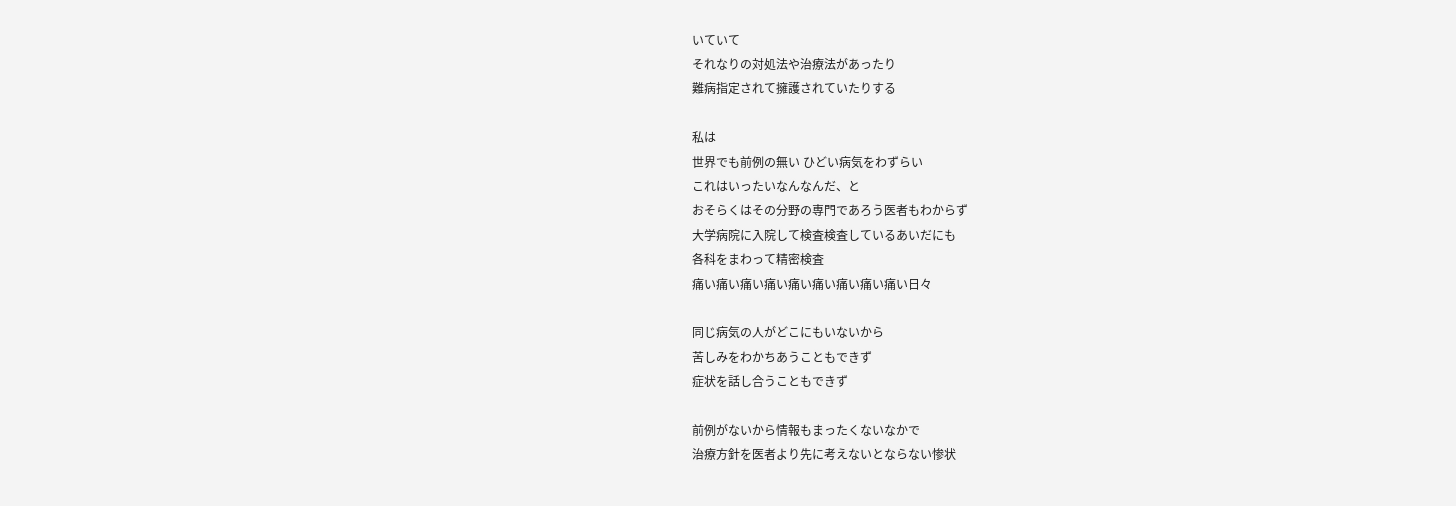いていて
それなりの対処法や治療法があったり
難病指定されて擁護されていたりする

私は
世界でも前例の無い ひどい病気をわずらい
これはいったいなんなんだ、と
おそらくはその分野の専門であろう医者もわからず
大学病院に入院して検査検査しているあいだにも
各科をまわって精密検査
痛い痛い痛い痛い痛い痛い痛い痛い痛い日々

同じ病気の人がどこにもいないから
苦しみをわかちあうこともできず
症状を話し合うこともできず

前例がないから情報もまったくないなかで
治療方針を医者より先に考えないとならない惨状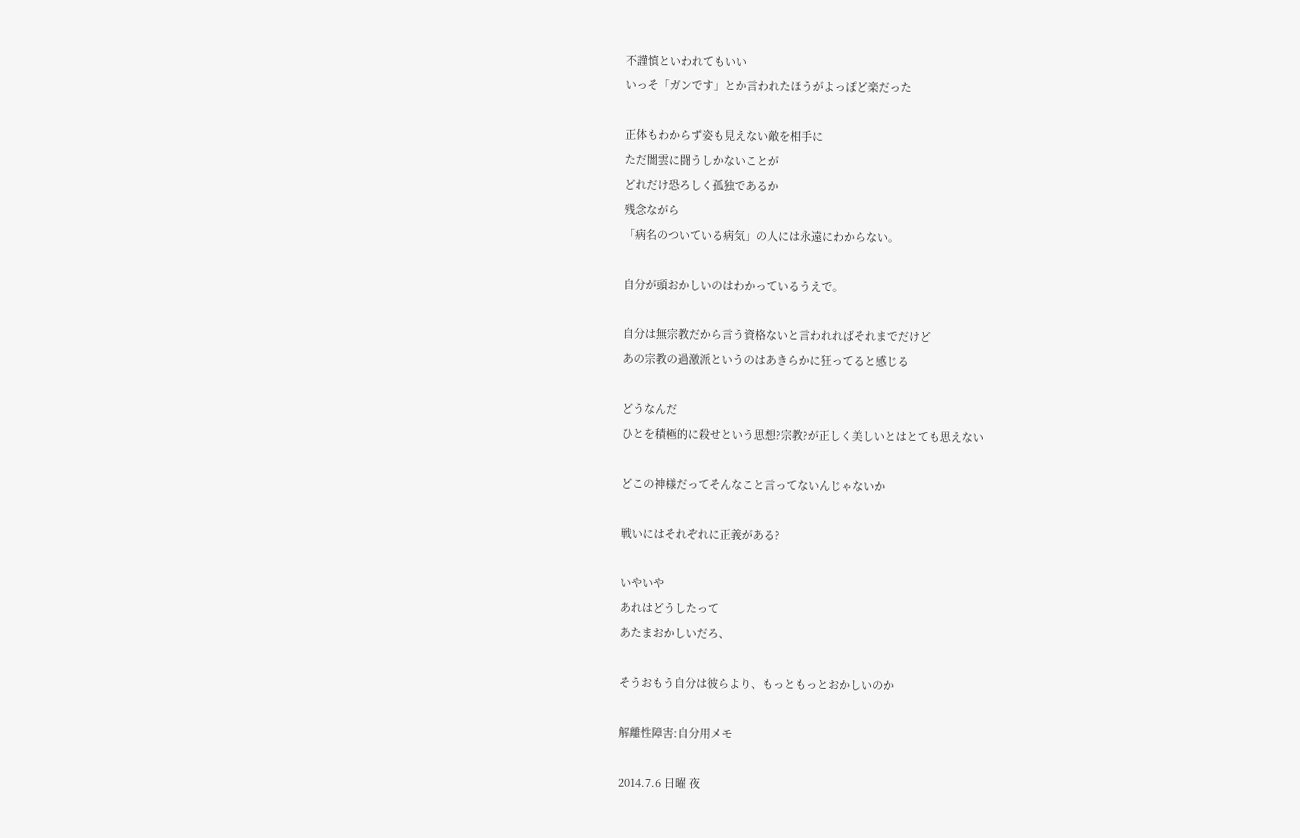不謹慎といわれてもいい
いっそ「ガンです」とか言われたほうがよっぽど楽だった

正体もわからず姿も見えない敵を相手に
ただ闇雲に闘うしかないことが
どれだけ恐ろしく孤独であるか
残念ながら
「病名のついている病気」の人には永遠にわからない。

自分が頭おかしいのはわかっているうえで。

自分は無宗教だから言う資格ないと言われればそれまでだけど
あの宗教の過激派というのはあきらかに狂ってると感じる

どうなんだ
ひとを積極的に殺せという思想?宗教?が正しく美しいとはとても思えない

どこの神様だってそんなこと言ってないんじゃないか

戦いにはそれぞれに正義がある?

いやいや
あれはどうしたって
あたまおかしいだろ、

そうおもう自分は彼らより、もっともっとおかしいのか

解離性障害:自分用メモ

2014.7.6 日曜 夜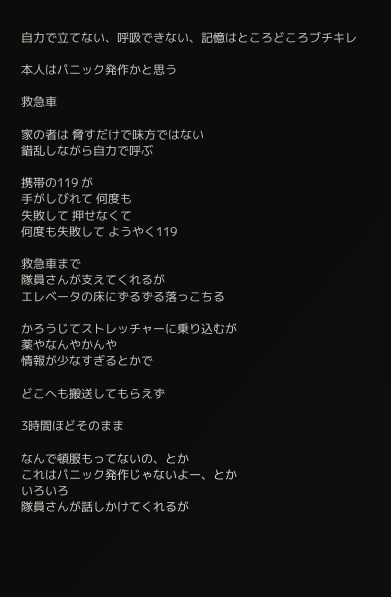自力で立てない、呼吸できない、記憶はところどころブチキレ

本人はパニック発作かと思う

救急車

家の者は 脅すだけで味方ではない
錯乱しながら自力で呼ぶ

携帯の119 が
手がしびれて 何度も
失敗して 押せなくて
何度も失敗して ようやく119

救急車まで
隊員さんが支えてくれるが
エレベータの床にずるずる落っこちる

かろうじてストレッチャーに乗り込むが
薬やなんやかんや
情報が少なすぎるとかで

どこへも搬送してもらえず

3時間ほどそのまま

なんで頓服もってないの、とか
これはパニック発作じゃないよー、とか
いろいろ
隊員さんが話しかけてくれるが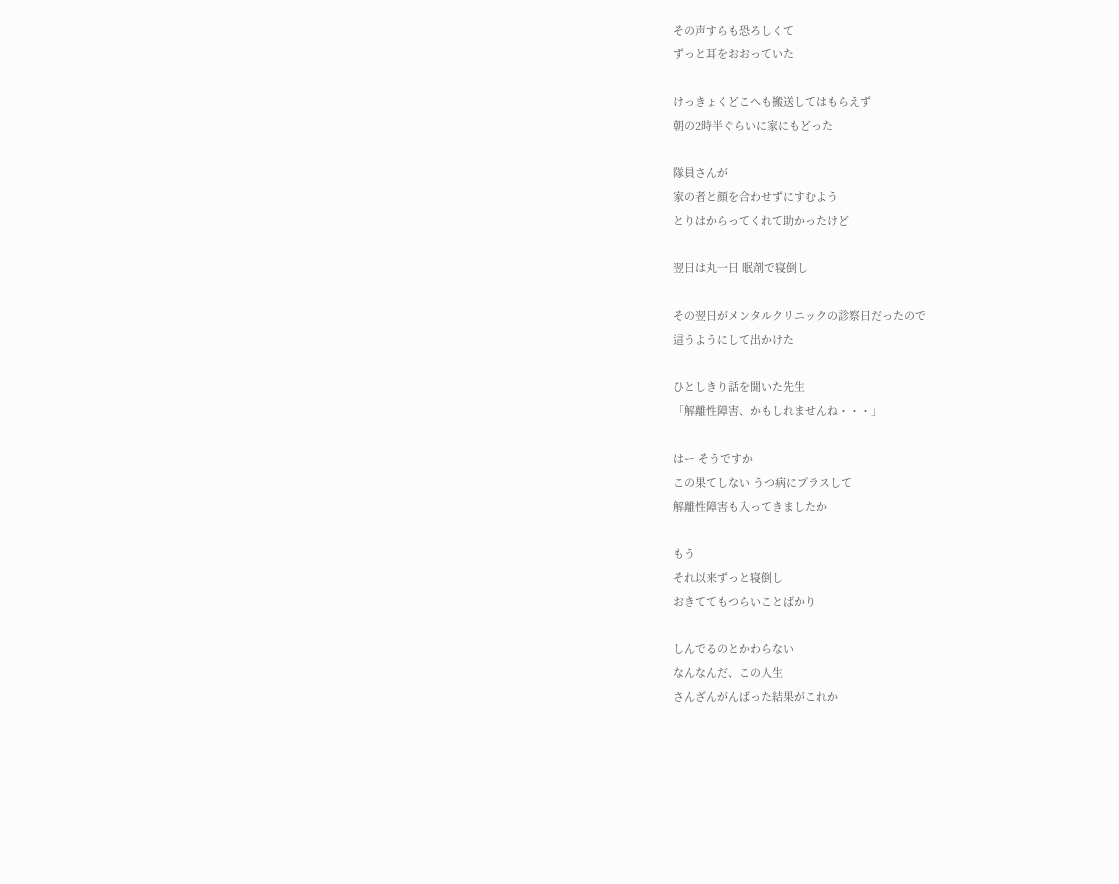その声すらも恐ろしくて
ずっと耳をおおっていた

けっきょくどこへも搬送してはもらえず
朝の2時半ぐらいに家にもどった

隊員さんが
家の者と顔を合わせずにすむよう
とりはからってくれて助かったけど

翌日は丸一日 眠剤で寝倒し

その翌日がメンタルクリニックの診察日だったので
這うようにして出かけた

ひとしきり話を聞いた先生
「解離性障害、かもしれませんね・・・」

はー そうですか
この果てしない うつ病にプラスして
解離性障害も入ってきましたか

もう
それ以来ずっと寝倒し
おきててもつらいことばかり

しんでるのとかわらない
なんなんだ、この人生
さんざんがんばった結果がこれか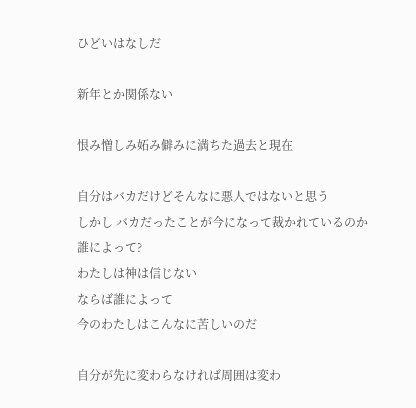ひどいはなしだ

新年とか関係ない

恨み憎しみ妬み僻みに満ちた過去と現在

自分はバカだけどそんなに悪人ではないと思う
しかし バカだったことが今になって裁かれているのか
誰によって?
わたしは神は信じない
ならば誰によって
今のわたしはこんなに苦しいのだ

自分が先に変わらなければ周囲は変わ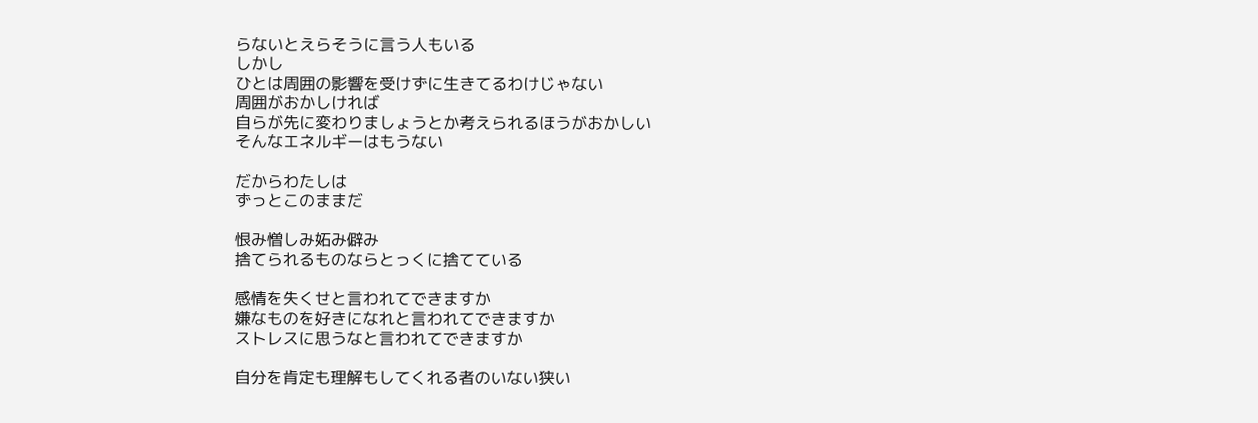らないとえらそうに言う人もいる
しかし
ひとは周囲の影響を受けずに生きてるわけじゃない
周囲がおかしければ
自らが先に変わりましょうとか考えられるほうがおかしい
そんなエネルギーはもうない

だからわたしは
ずっとこのままだ

恨み憎しみ妬み僻み
捨てられるものならとっくに捨てている

感情を失くせと言われてできますか
嫌なものを好きになれと言われてできますか
ストレスに思うなと言われてできますか

自分を肯定も理解もしてくれる者のいない狭い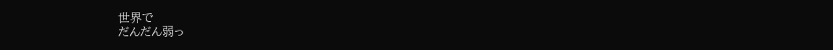世界で
だんだん弱っ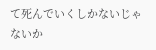て死んでいくしかないじゃないか